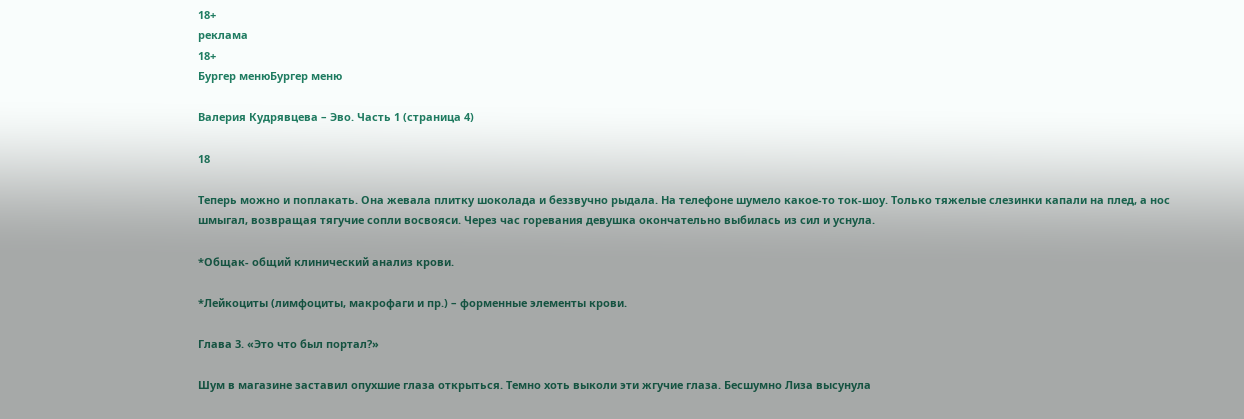18+
реклама
18+
Бургер менюБургер меню

Валерия Кудрявцева – Эво. Часть 1 (страница 4)

18

Теперь можно и поплакать. Она жевала плитку шоколада и беззвучно рыдала. На телефоне шумело какое-то ток-шоу. Только тяжелые слезинки капали на плед, а нос шмыгал, возвращая тягучие сопли восвояси. Через час горевания девушка окончательно выбилась из сил и уснула.

*Общак- общий клинический анализ крови.

*Лейкоциты (лимфоциты, макрофаги и пр.) – форменные элементы крови.

Глава 3. «Это что был портал?»

Шум в магазине заставил опухшие глаза открыться. Темно хоть выколи эти жгучие глаза. Бесшумно Лиза высунула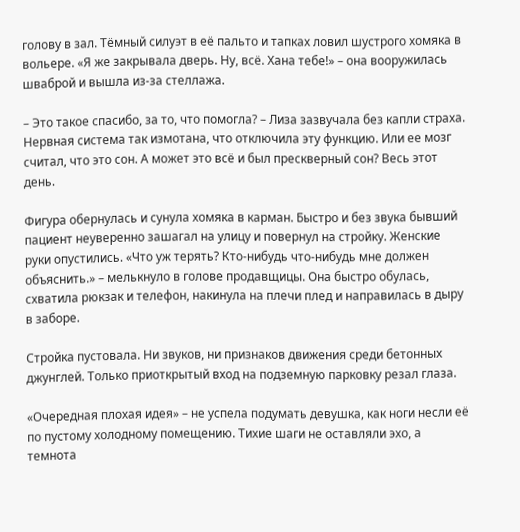голову в зал. Тёмный силуэт в её пальто и тапках ловил шустрого хомяка в вольере. «Я же закрывала дверь. Ну, всё. Хана тебе!» – она вооружилась шваброй и вышла из-за стеллажа.

– Это такое спасибо, за то, что помогла? – Лиза зазвучала без капли страха. Нервная система так измотана, что отключила эту функцию. Или ее мозг считал, что это сон. А может это всё и был прескверный сон? Весь этот день.

Фигура обернулась и сунула хомяка в карман. Быстро и без звука бывший пациент неуверенно зашагал на улицу и повернул на стройку. Женские руки опустились. «Что уж терять? Кто-нибудь что-нибудь мне должен объяснить.» – мелькнуло в голове продавщицы. Она быстро обулась, схватила рюкзак и телефон, накинула на плечи плед и направилась в дыру в заборе.

Стройка пустовала. Ни звуков, ни признаков движения среди бетонных джунглей. Только приоткрытый вход на подземную парковку резал глаза.

«Очередная плохая идея» – не успела подумать девушка, как ноги несли её по пустому холодному помещению. Тихие шаги не оставляли эхо, а темнота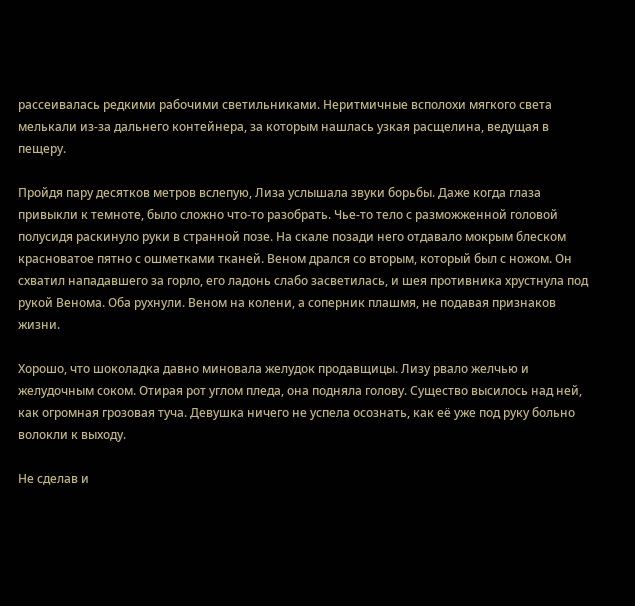рассеивалась редкими рабочими светильниками. Неритмичные всполохи мягкого света мелькали из-за дальнего контейнера, за которым нашлась узкая расщелина, ведущая в пещеру.

Пройдя пару десятков метров вслепую, Лиза услышала звуки борьбы. Даже когда глаза привыкли к темноте, было сложно что-то разобрать. Чье-то тело с разможженной головой полусидя раскинуло руки в странной позе. На скале позади него отдавало мокрым блеском красноватое пятно с ошметками тканей. Веном дрался со вторым, который был с ножом. Он схватил нападавшего за горло, его ладонь слабо засветилась, и шея противника хрустнула под рукой Венома. Оба рухнули. Веном на колени, а соперник плашмя, не подавая признаков жизни.

Хорошо, что шоколадка давно миновала желудок продавщицы. Лизу рвало желчью и желудочным соком. Отирая рот углом пледа, она подняла голову. Существо высилось над ней, как огромная грозовая туча. Девушка ничего не успела осознать, как её уже под руку больно волокли к выходу.

Не сделав и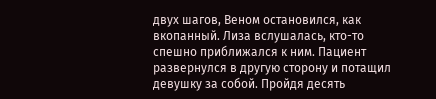двух шагов, Веном остановился, как вкопанный. Лиза вслушалась, кто-то спешно приближался к ним. Пациент развернулся в другую сторону и потащил девушку за собой. Пройдя десять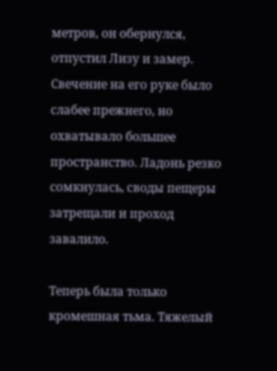метров, он обернулся, отпустил Лизу и замер. Свечение на его руке было слабее прежнего, но охватывало большее пространство. Ладонь резко сомкнулась, своды пещеры затрещали и проход завалило.

Теперь была только кромешная тьма. Тяжелый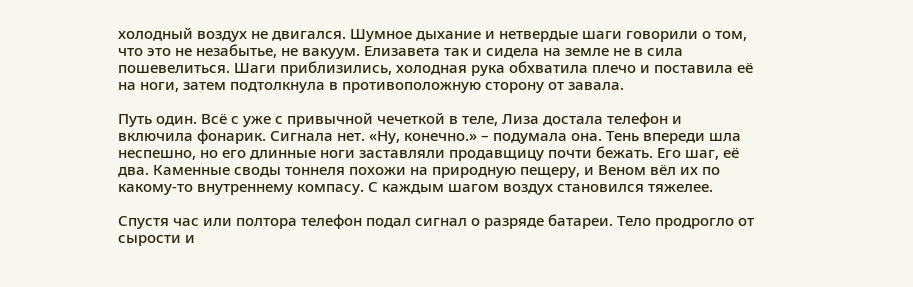холодный воздух не двигался. Шумное дыхание и нетвердые шаги говорили о том, что это не незабытье, не вакуум. Елизавета так и сидела на земле не в сила пошевелиться. Шаги приблизились, холодная рука обхватила плечо и поставила её на ноги, затем подтолкнула в противоположную сторону от завала.

Путь один. Всё с уже с привычной чечеткой в теле, Лиза достала телефон и включила фонарик. Сигнала нет. «Ну, конечно.» – подумала она. Тень впереди шла неспешно, но его длинные ноги заставляли продавщицу почти бежать. Его шаг, её два. Каменные своды тоннеля похожи на природную пещеру, и Веном вёл их по какому-то внутреннему компасу. С каждым шагом воздух становился тяжелее.

Спустя час или полтора телефон подал сигнал о разряде батареи. Тело продрогло от сырости и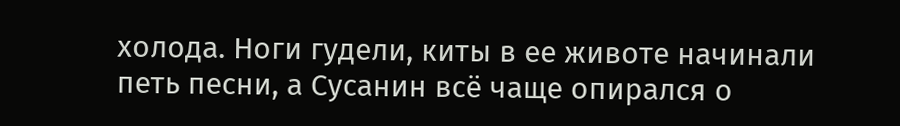холода. Ноги гудели, киты в ее животе начинали петь песни, а Сусанин всё чаще опирался о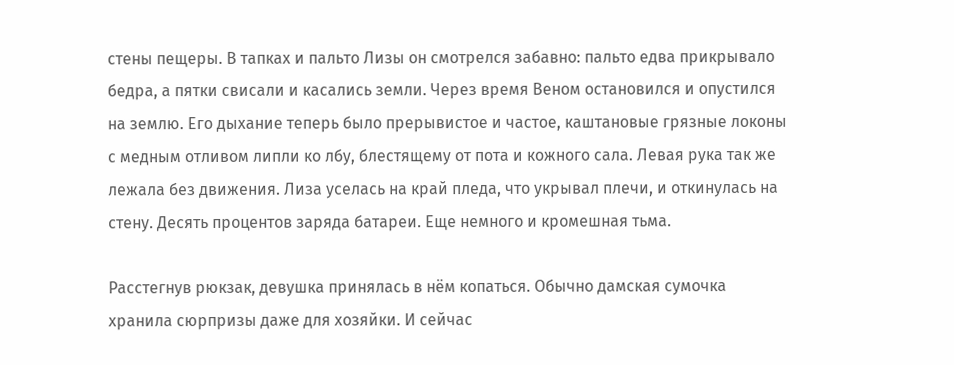стены пещеры. В тапках и пальто Лизы он смотрелся забавно: пальто едва прикрывало бедра, а пятки свисали и касались земли. Через время Веном остановился и опустился на землю. Его дыхание теперь было прерывистое и частое, каштановые грязные локоны с медным отливом липли ко лбу, блестящему от пота и кожного сала. Левая рука так же лежала без движения. Лиза уселась на край пледа, что укрывал плечи, и откинулась на стену. Десять процентов заряда батареи. Еще немного и кромешная тьма.

Расстегнув рюкзак, девушка принялась в нём копаться. Обычно дамская сумочка хранила сюрпризы даже для хозяйки. И сейчас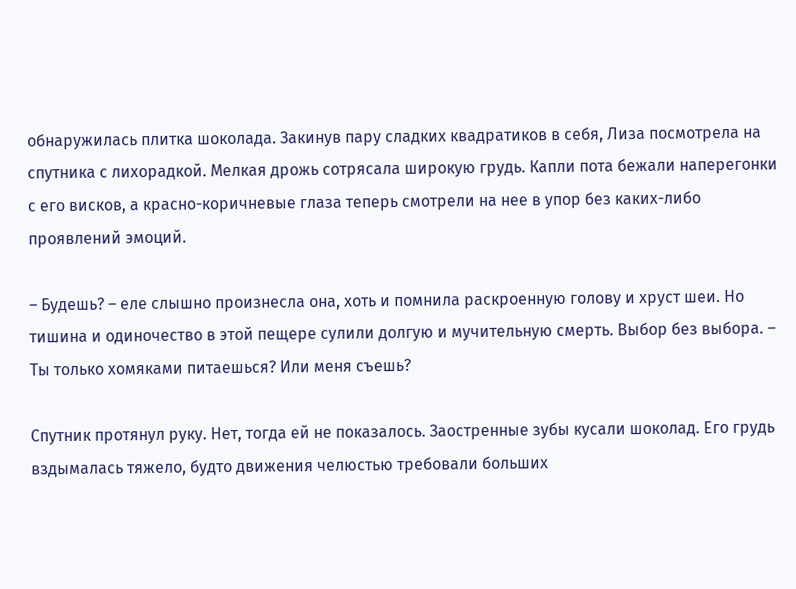обнаружилась плитка шоколада. Закинув пару сладких квадратиков в себя, Лиза посмотрела на спутника с лихорадкой. Мелкая дрожь сотрясала широкую грудь. Капли пота бежали наперегонки с его висков, а красно-коричневые глаза теперь смотрели на нее в упор без каких-либо проявлений эмоций.

– Будешь? – еле слышно произнесла она, хоть и помнила раскроенную голову и хруст шеи. Но тишина и одиночество в этой пещере сулили долгую и мучительную смерть. Выбор без выбора. – Ты только хомяками питаешься? Или меня съешь?

Спутник протянул руку. Нет, тогда ей не показалось. Заостренные зубы кусали шоколад. Его грудь вздымалась тяжело, будто движения челюстью требовали больших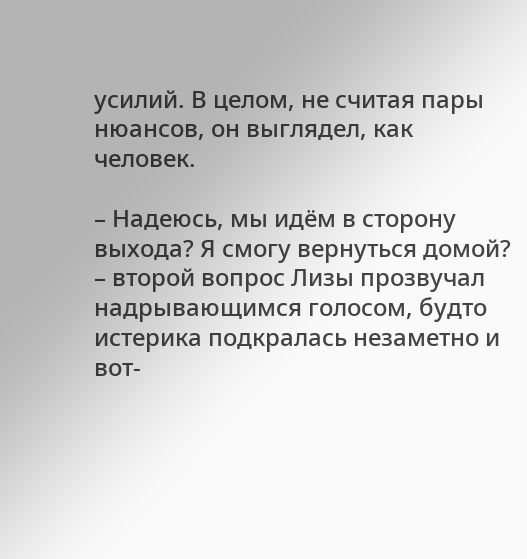усилий. В целом, не считая пары нюансов, он выглядел, как человек.

– Надеюсь, мы идём в сторону выхода? Я смогу вернуться домой? – второй вопрос Лизы прозвучал надрывающимся голосом, будто истерика подкралась незаметно и вот-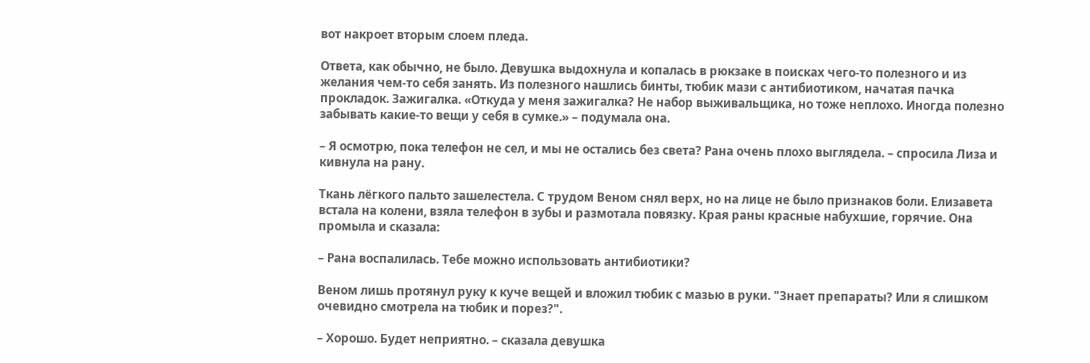вот накроет вторым слоем пледа.

Ответа, как обычно, не было. Девушка выдохнула и копалась в рюкзаке в поисках чего-то полезного и из желания чем-то себя занять. Из полезного нашлись бинты, тюбик мази с антибиотиком, начатая пачка прокладок. Зажигалка. «Откуда у меня зажигалка? Не набор выживальщика, но тоже неплохо. Иногда полезно забывать какие-то вещи у себя в сумке.» – подумала она.

– Я осмотрю, пока телефон не сел, и мы не остались без света? Рана очень плохо выглядела. – спросила Лиза и кивнула на рану.

Ткань лёгкого пальто зашелестела. С трудом Веном снял верх, но на лице не было признаков боли. Елизавета встала на колени, взяла телефон в зубы и размотала повязку. Края раны красные набухшие, горячие. Она промыла и сказала:

– Рана воспалилась. Тебе можно использовать антибиотики?

Веном лишь протянул руку к куче вещей и вложил тюбик с мазью в руки. "Знает препараты? Или я слишком очевидно смотрела на тюбик и порез?".

– Хорошо. Будет неприятно. – сказала девушка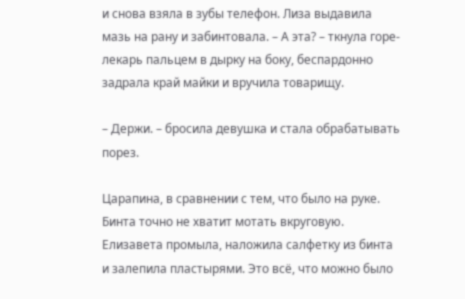и снова взяла в зубы телефон. Лиза выдавила мазь на рану и забинтовала. – А эта? – ткнула горе-лекарь пальцем в дырку на боку, беспардонно задрала край майки и вручила товарищу.

– Держи. – бросила девушка и стала обрабатывать порез.

Царапина, в сравнении с тем, что было на руке. Бинта точно не хватит мотать вкруговую. Елизавета промыла, наложила салфетку из бинта и залепила пластырями. Это всё, что можно было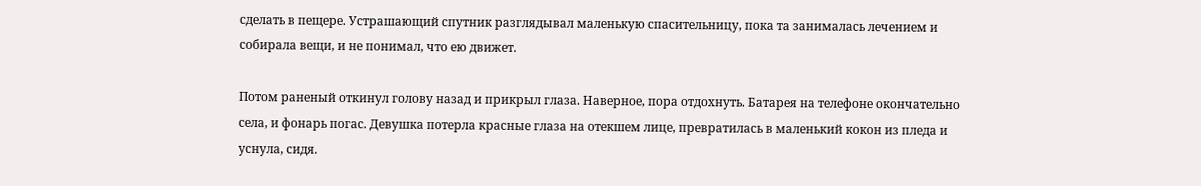сделать в пещере. Устрашающий спутник разглядывал маленькую спасительницу, пока та занималась лечением и собирала вещи, и не понимал, что ею движет.

Потом раненый откинул голову назад и прикрыл глаза. Наверное, пора отдохнуть. Батарея на телефоне окончательно села, и фонарь погас. Девушка потерла красные глаза на отекшем лице, превратилась в маленький кокон из пледа и уснула, сидя.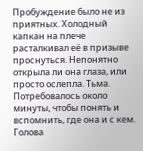Пробуждение было не из приятных. Холодный капкан на плече расталкивал её в призыве проснуться. Непонятно открыла ли она глаза, или просто ослепла. Тьма. Потребовалось около минуты, чтобы понять и вспомнить, где она и с кем. Голова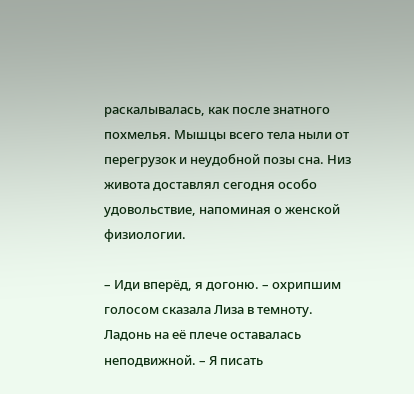раскалывалась, как после знатного похмелья. Мышцы всего тела ныли от перегрузок и неудобной позы сна. Низ живота доставлял сегодня особо удовольствие, напоминая о женской физиологии.

– Иди вперёд, я догоню. – охрипшим голосом сказала Лиза в темноту. Ладонь на её плече оставалась неподвижной. – Я писать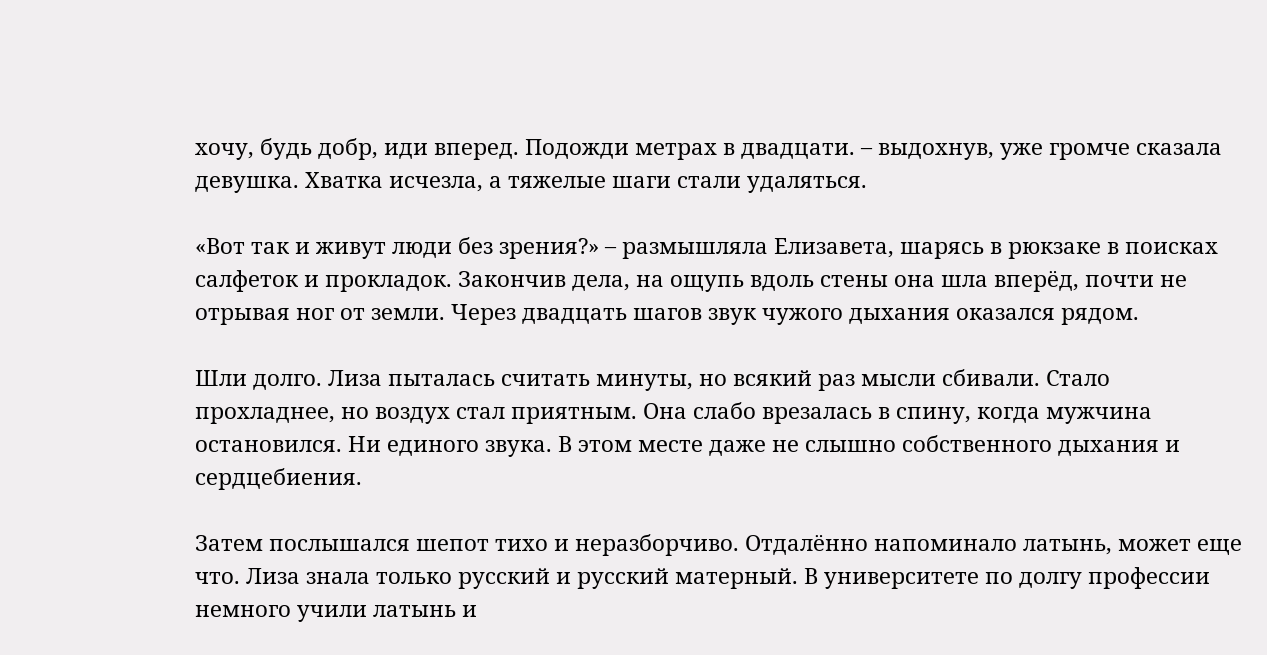хочу, будь добр, иди вперед. Подожди метрах в двадцати. – выдохнув, уже громче сказала девушка. Хватка исчезла, а тяжелые шаги стали удаляться.

«Вот так и живут люди без зрения?» – размышляла Елизавета, шарясь в рюкзаке в поисках салфеток и прокладок. Закончив дела, на ощупь вдоль стены она шла вперёд, почти не отрывая ног от земли. Через двадцать шагов звук чужого дыхания оказался рядом.

Шли долго. Лиза пыталась считать минуты, но всякий раз мысли сбивали. Стало прохладнее, но воздух стал приятным. Она слабо врезалась в спину, когда мужчина остановился. Ни единого звука. В этом месте даже не слышно собственного дыхания и сердцебиения.

Затем послышался шепот тихо и неразборчиво. Отдалённо напоминало латынь, может еще что. Лиза знала только русский и русский матерный. В университете по долгу профессии немного учили латынь и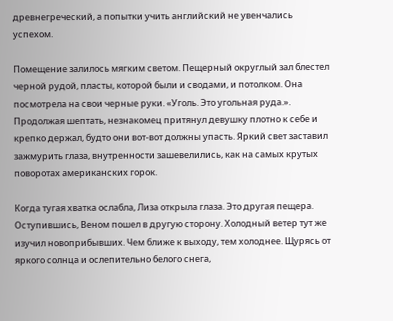древнегреческий, а попытки учить английский не увенчались успехом.

Помещение залилось мягким светом. Пещерный округлый зал блестел черной рудой, пласты, которой были и сводами, и потолком. Она посмотрела на свои черные руки. «Уголь. Это угольная руда.». Продолжая шептать, незнакомец притянул девушку плотно к себе и крепко держал, будто они вот-вот должны упасть. Яркий свет заставил зажмурить глаза, внутренности зашевелились, как на самых крутых поворотах американских горок.

Когда тугая хватка ослабла, Лиза открыла глаза. Это другая пещера. Оступившись, Веном пошел в другую сторону. Холодный ветер тут же изучил новоприбывших. Чем ближе к выходу, тем холоднее. Щурясь от яркого солнца и ослепительно белого снега,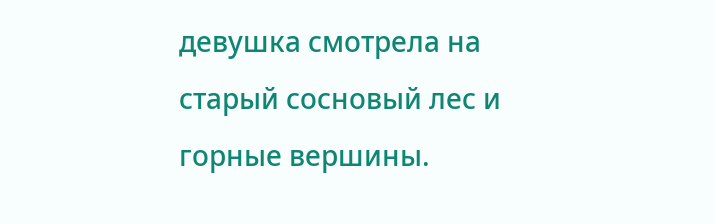девушка смотрела на старый сосновый лес и горные вершины.